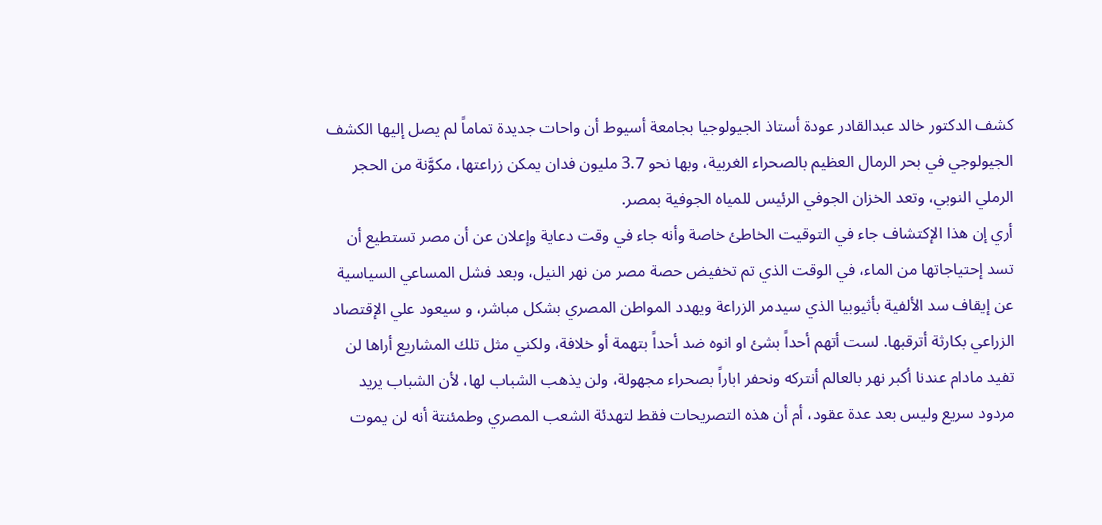كشف الدكتور خالد عبدالقادر عودة أستاذ الجيولوجيا بجامعة أسيوط أن واحات جديدة تماماً لم يصل إليها الكشف الجيولوجي في بحر الرمال العظيم بالصحراء الغربية، وبها نحو 3.7 مليون فدان يمكن زراعتها، مكوَّنة من الحجر الرملي النوبي، وتعد الخزان الجوفي الرئيس للمياه الجوفية بمصر.
أري إن هذا الإكتشاف جاء في التوقيت الخاطئ خاصة وأنه جاء في وقت دعاية وإعلان عن أن مصر تستطيع أن تسد إحتياجاتها من الماء، في الوقت الذي تم تخفيض حصة مصر من نهر النيل، وبعد فشل المساعي السياسية عن إيقاف سد الألفية بأثيوبيا الذي سيدمر الزراعة ويهدد المواطن المصري بشكل مباشر، و سيعود علي الإقتصاد الزراعي بكارثة أترقبها. لست أتهم أحداً بشئ او انوه ضد أحداً بتهمة أو خلافة، ولكني مثل تلك المشاريع أراها لن تفيد مادام عندنا أكبر نهر بالعالم أنتركه ونحفر اباراً بصحراء مجهولة، ولن يذهب الشباب لها، لأن الشباب يريد مردود سريع وليس بعد عدة عقود، أم أن هذه التصريحات فقط لتهدئة الشعب المصري وطمئنتة أنه لن يموت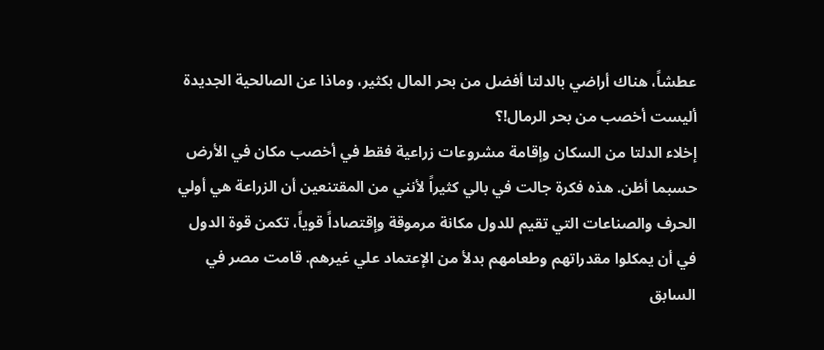عطشاً، هناك أراضي بالدلتا أفضل من بحر المال بكثير، وماذا عن الصالحية الجديدة أليست أخصب من بحر الرمال!؟
إخلاء الدلتا من السكان وإقامة مشروعات زراعية فقط في أخصب مكان في الأرض حسبما أظن. هذه فكرة جالت في بالي كثيراً لأنني من المقتنعين أن الزراعة هي أولي الحرف والصناعات التي تقيم للدول مكانة مرموقة وإقتصاداً قوياً، تكمن قوة الدول في أن يمكلوا مقدراتهم وطعامهم بدلأ من الإعتماد علي غيرهم. قامت مصر في السابق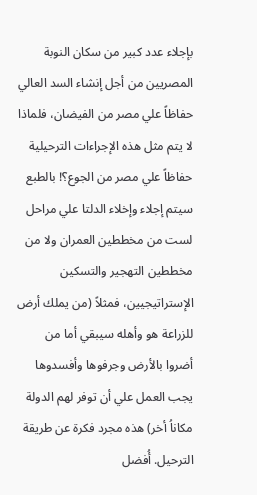بإجلاء عدد كبير من سكان النوبة المصريين من أجل إنشاء السد العالي حفاظاً علي مصر من الفيضان، فلماذا لا يتم مثل هذه الإجراءات الترحيلية حفاظاً علي مصر من الجوع؟! بالطبع سيتم إجلاء وإخلاء الدلتا علي مراحل لست من مخططين العمران ولا من مخططين التهجير والتسكين الإستراتيجيين، فمثلاً (من يملك أرض للزراعة هو وأهله سيبقي أما من أضروا بالأرض وجرفوها وأفسدوها يجب العمل علي أن توفر لهم الدولة مكاناُ أخر) هذه مجرد فكرة عن طريقة الترحيل. أُفضل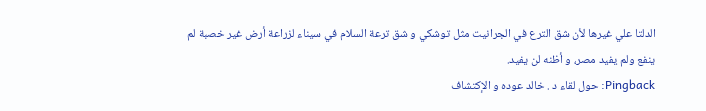الدلتا علي غيرها لأن شق الترع في الجرانيت مثل توشكي و شق ترعة السلام في سيناء لزراعة أرض غير خصبة لم ينفع ولم يفيد مصر، و أظنه لن يفيد.
Pingback: حول لقاء د . خالد عوده و الإكتشاف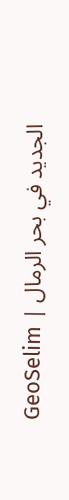الجديد في بحر الرمال | GeoSelim